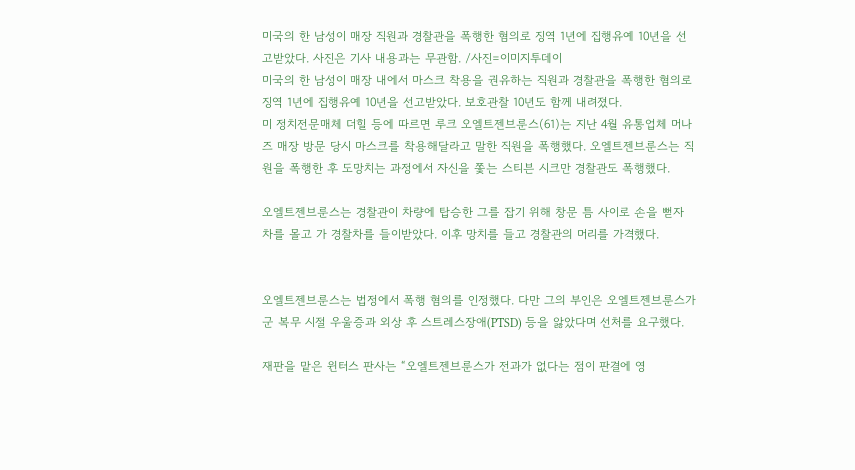미국의 한 남성이 매장 직원과 경찰관을 폭행한 혐의로 징역 1년에 집행유예 10년을 선고받았다. 사진은 기사 내용과는 무관함. /사진=이미지투데이
미국의 한 남성이 매장 내에서 마스크 착용을 권유하는 직원과 경찰관을 폭행한 혐의로 징역 1년에 집행유예 10년을 선고받았다. 보호관찰 10년도 함께 내려졌다.
미 정치전문매체 더힐 등에 따르면 루크 오엘트젠브룬스(61)는 지난 4월 유통업체 머나즈 매장 방문 당시 마스크를 착용해달라고 말한 직원을 폭행했다. 오엘트젠브룬스는 직원을 폭행한 후 도망치는 과정에서 자신을 쫓는 스티븐 시크만 경찰관도 폭행했다.

오엘트젠브룬스는 경찰관이 차량에 탑승한 그를 잡기 위해 창문 틈 사이로 손을 뻗자 차를 몰고 가 경찰차를 들이받았다. 이후 망치를 들고 경찰관의 머리를 가격했다.


오엘트젠브룬스는 법정에서 폭행 혐의를 인정했다. 다만 그의 부인은 오엘트젠브룬스가 군 복무 시절 우울증과 외상 후 스트레스장애(PTSD) 등을 앓았다며 선처를 요구했다.

재판을 맡은 윈터스 판사는 “오엘트젠브룬스가 전과가 없다는 점이 판결에 영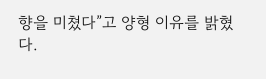향을 미쳤다”고 양형 이유를 밝혔다.